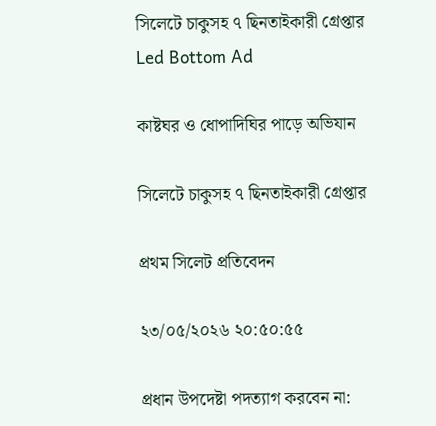সিলেটে চাকুসহ ৭ ছিনতাইকারী গ্রেপ্তার
Led Bottom Ad

কাষ্টঘর ও ধোপাদিঘির পাড়ে অভিযান

সিলেটে চাকুসহ ৭ ছিনতাইকারী গ্রেপ্তার

প্রথম সিলেট প্রতিবেদন

২৩/০৫/২০২৬ ২০:৫০:৫৫

প্রধান উপদেষ্টা পদত্যাগ করবেন না: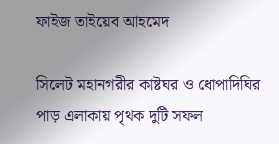ফাইজ তাইয়েব আহমেদ

সিলেট মহানগরীর কাষ্টঘর ও ধোপাদিঘির পাড় এলাকায় পৃথক দুটি সফল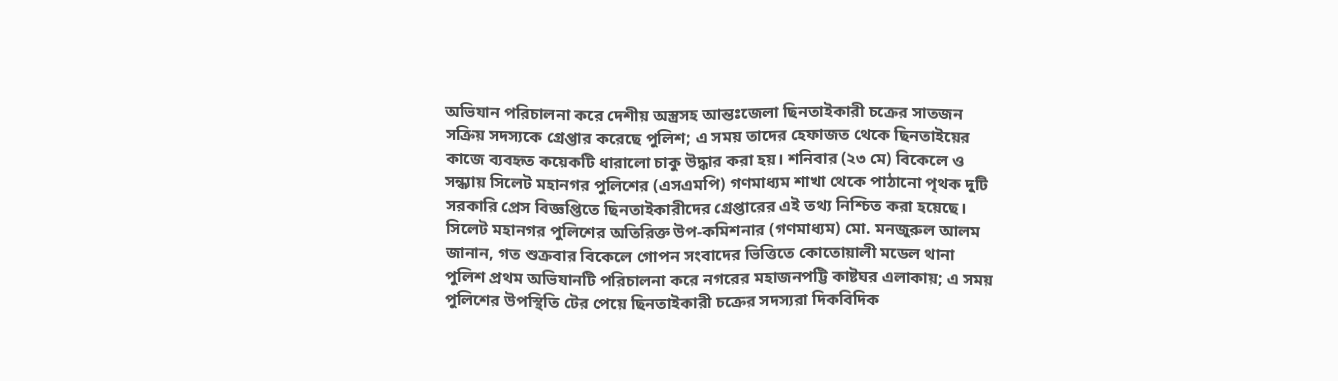অভিযান পরিচালনা করে দেশীয় অস্ত্রসহ আন্তঃজেলা ছিনতাইকারী চক্রের সাতজন সক্রিয় সদস্যকে গ্রেপ্তার করেছে পুলিশ; এ সময় তাদের হেফাজত থেকে ছিনতাইয়ের কাজে ব্যবহৃত কয়েকটি ধারালো চাকু উদ্ধার করা হয়। শনিবার (২৩ মে) বিকেলে ও সন্ধ্যায় সিলেট মহানগর পুলিশের (এসএমপি) গণমাধ্যম শাখা থেকে পাঠানো পৃথক দুটি সরকারি প্রেস বিজ্ঞপ্তিতে ছিনতাইকারীদের গ্রেপ্তারের এই তথ্য নিশ্চিত করা হয়েছে। সিলেট মহানগর পুলিশের অতিরিক্ত উপ-কমিশনার (গণমাধ্যম) মো. মনজুরুল আলম জানান, গত শুক্রবার বিকেলে গোপন সংবাদের ভিত্তিতে কোতোয়ালী মডেল থানা পুলিশ প্রথম অভিযানটি পরিচালনা করে নগরের মহাজনপট্টি কাষ্টঘর এলাকায়; এ সময় পুলিশের উপস্থিতি টের পেয়ে ছিনতাইকারী চক্রের সদস্যরা দিকবিদিক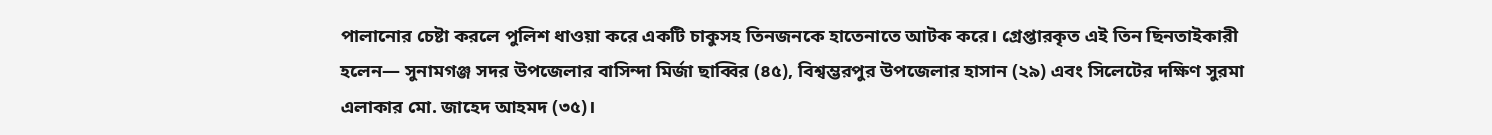পালানোর চেষ্টা করলে পুলিশ ধাওয়া করে একটি চাকুসহ তিনজনকে হাতেনাতে আটক করে। গ্রেপ্তারকৃত এই তিন ছিনতাইকারী হলেন— সুনামগঞ্জ সদর উপজেলার বাসিন্দা মির্জা ছাব্বির (৪৫), বিশ্বম্ভরপুর উপজেলার হাসান (২৯) এবং সিলেটের দক্ষিণ সুরমা এলাকার মো. জাহেদ আহমদ (৩৫)।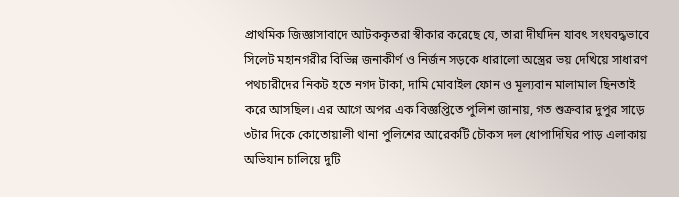প্রাথমিক জিজ্ঞাসাবাদে আটককৃতরা স্বীকার করেছে যে, তারা দীর্ঘদিন যাবৎ সংঘবদ্ধভাবে সিলেট মহানগরীর বিভিন্ন জনাকীর্ণ ও নির্জন সড়কে ধারালো অস্ত্রের ভয় দেখিয়ে সাধারণ পথচারীদের নিকট হতে নগদ টাকা, দামি মোবাইল ফোন ও মূল্যবান মালামাল ছিনতাই করে আসছিল। এর আগে অপর এক বিজ্ঞপ্তিতে পুলিশ জানায়, গত শুক্রবার দুপুর সাড়ে ৩টার দিকে কোতোয়ালী থানা পুলিশের আরেকটি চৌকস দল ধোপাদিঘির পাড় এলাকায় অভিযান চালিয়ে দুটি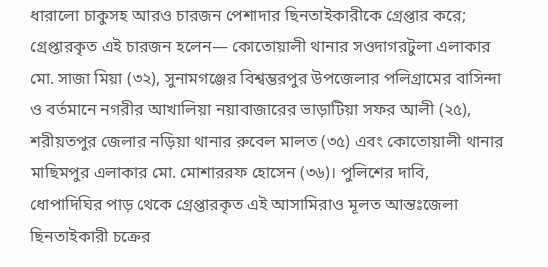ধারালো চাকুসহ আরও চারজন পেশাদার ছিনতাইকারীকে গ্রেপ্তার করে; গ্রেপ্তারকৃত এই চারজন হলেন— কোতোয়ালী থানার সওদাগরটুলা এলাকার মো. সাজা মিয়া (৩২), সুনামগঞ্জের বিশ্বম্ভরপুর উপজেলার পলিগ্রামের বাসিন্দা ও বর্তমানে নগরীর আখালিয়া নয়াবাজারের ভাড়াটিয়া সফর আলী (২৫), শরীয়তপুর জেলার নড়িয়া থানার রুবেল মালত (৩৫) এবং কোতোয়ালী থানার মাছিমপুর এলাকার মো. মোশাররফ হোসেন (৩৬)। পুলিশের দাবি, ধোপাদিঘির পাড় থেকে গ্রেপ্তারকৃত এই আসামিরাও মূলত আন্তঃজেলা ছিনতাইকারী চক্রের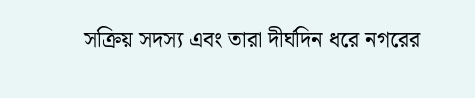সক্রিয় সদস্য এবং তারা দীর্ঘদিন ধরে নগরের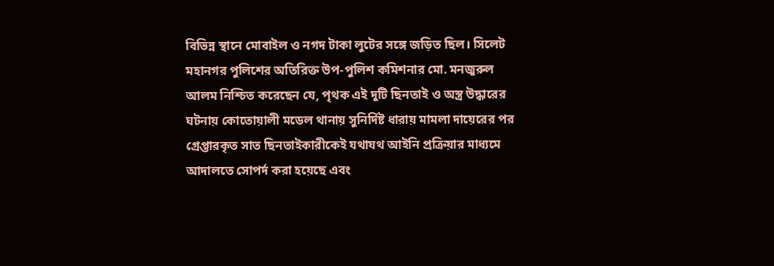বিভিন্ন স্থানে মোবাইল ও নগদ টাকা লুটের সঙ্গে জড়িত ছিল। সিলেট মহানগর পুলিশের অতিরিক্ত উপ-পুলিশ কমিশনার মো. মনজুরুল আলম নিশ্চিত করেছেন যে, পৃথক এই দুটি ছিনতাই ও অস্ত্র উদ্ধারের ঘটনায় কোতোয়ালী মডেল থানায় সুনির্দিষ্ট ধারায় মামলা দায়েরের পর গ্রেপ্তারকৃত সাত ছিনতাইকারীকেই যথাযথ আইনি প্রক্রিয়ার মাধ্যমে আদালতে সোপর্দ করা হয়েছে এবং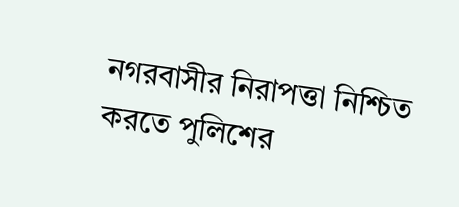নগরবাসীর নিরাপত্তা নিশ্চিত করতে পুলিশের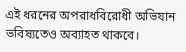এই ধরনের অপরাধবিরোধী অভিযান ভবিষ্যতেও অব্যাহত থাকবে।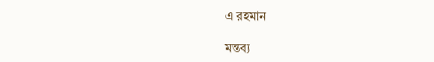এ রহমান

মন্তব্য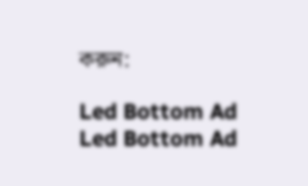করুন:

Led Bottom Ad
Led Bottom Ad